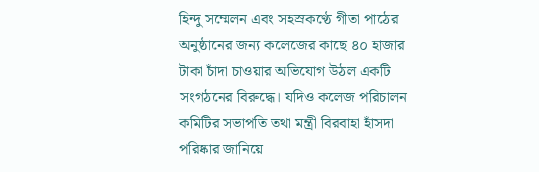হিন্দু সম্মেলন এবং সহস্রকণ্ঠে গীতা পাঠের অনুষ্ঠানের জন্য কলেজের কাছে ৪০ হাজার টাকা চাঁদা চাওয়ার অভিযোগ উঠল একটি সংগঠনের বিরুদ্ধে। যদিও কলেজ পরিচালন কমিটির সভাপতি তথা মন্ত্রী বিরবাহা হাঁসদা পরিষ্কার জানিয়ে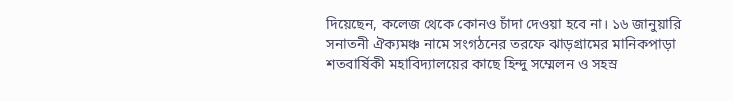দিয়েছেন, কলেজ থেকে কোনও চাঁদা দেওয়া হবে না। ১৬ জানুয়ারি সনাতনী ঐক্যমঞ্চ নামে সংগঠনের তরফে ঝাড়গ্রামের মানিকপাড়া শতবার্ষিকী মহাবিদ্যালয়ের কাছে হিন্দু সম্মেলন ও সহস্র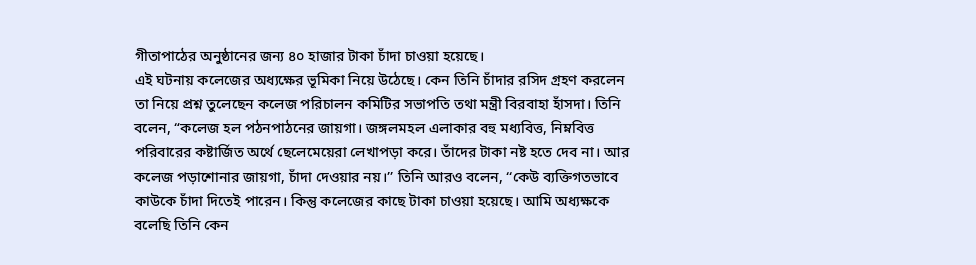গীতাপাঠের অনুষ্ঠানের জন্য ৪০ হাজার টাকা চাঁদা চাওয়া হয়েছে।
এই ঘটনায় কলেজের অধ্যক্ষের ভূমিকা নিয়ে উঠেছে। কেন তিনি চাঁদার রসিদ গ্রহণ করলেন তা নিয়ে প্রশ্ন তুলেছেন কলেজ পরিচালন কমিটির সভাপতি তথা মন্ত্রী বিরবাহা হাঁসদা। তিনি বলেন, “কলেজ হল পঠনপাঠনের জায়গা। জঙ্গলমহল এলাকার বহু মধ্যবিত্ত, নিম্নবিত্ত পরিবারের কষ্টার্জিত অর্থে ছেলেমেয়েরা লেখাপড়া করে। তাঁদের টাকা নষ্ট হতে দেব না। আর কলেজ পড়াশোনার জায়গা, চাঁদা দেওয়ার নয়।’’ তিনি আরও বলেন, ‘‘কেউ ব্যক্তিগতভাবে কাউকে চাঁদা দিতেই পারেন। কিন্তু কলেজের কাছে টাকা চাওয়া হয়েছে। আমি অধ্যক্ষকে বলেছি তিনি কেন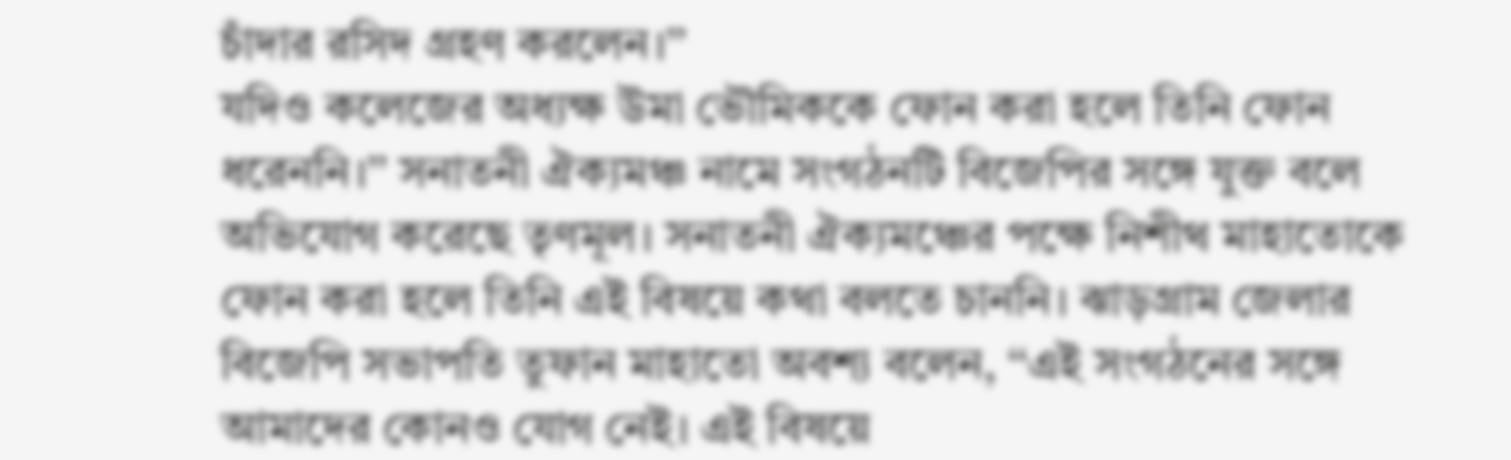চাঁদার রসিদ গ্রহণ করলেন।’’
যদিও কলেজের অধ্যক্ষ উমা ভৌমিককে ফোন করা হলে তিনি ফোন ধরেননি।’’ সনাতনী ঐক্যমঞ্চ নামে সংগঠনটি বিজেপির সঙ্গে যুক্ত বলে অভিযোগ করেছে তৃণমূল। সনাতনী ঐক্যমঞ্চের পক্ষে নিশীথ মাহাতোকে ফোন করা হলে তিনি এই বিষয়ে কথা বলতে চাননি। ঝাড়গ্রাম জেলার বিজেপি সভাপতি তুফান মাহাতো অবশ্য বলেন, ‘‘এই সংগঠনের সঙ্গে আমাদের কোনও যোগ নেই। এই বিষয়ে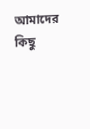আমাদের কিছু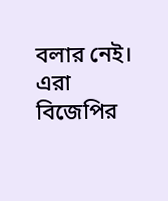বলার নেই। এরা বিজেপির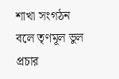শাখা সংগঠন বলে তৃণমূল ভুল প্রচার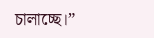চালাচ্ছে।”